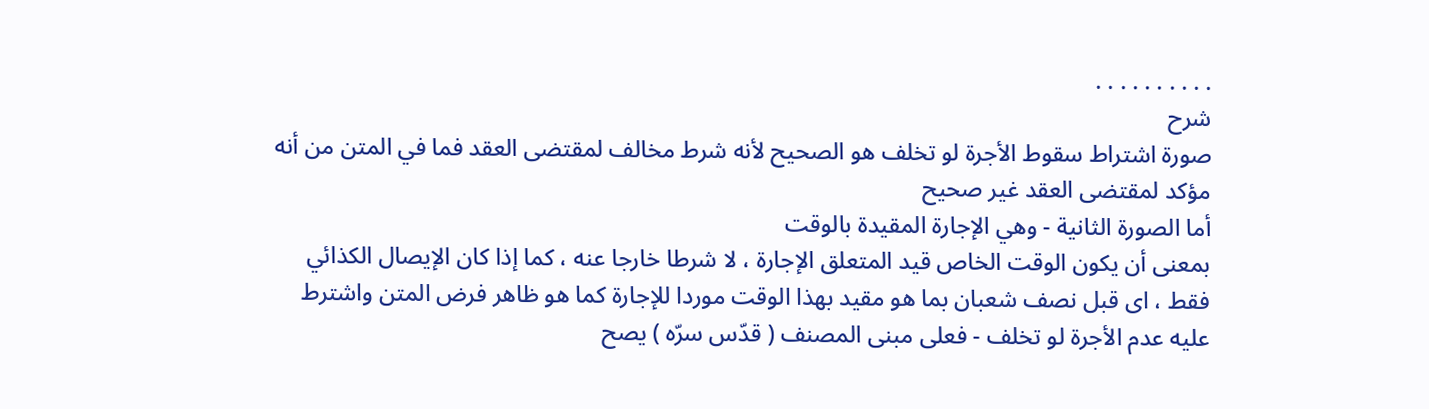. . . . . . . . . .
شرح
صورة اشتراط سقوط الأجرة لو تخلف هو الصحيح لأنه شرط مخالف لمقتضى العقد فما في المتن من أنه مؤكد لمقتضى العقد غير صحيح
أما الصورة الثانية - وهي الإجارة المقيدة بالوقت
بمعنى أن يكون الوقت الخاص قيد المتعلق الإجارة ، لا شرطا خارجا عنه ، كما إذا كان الإيصال الكذائي فقط ، اى قبل نصف شعبان بما هو مقيد بهذا الوقت موردا للإجارة كما هو ظاهر فرض المتن واشترط عليه عدم الأجرة لو تخلف - فعلى مبنى المصنف ( قدّس سرّه ) يصح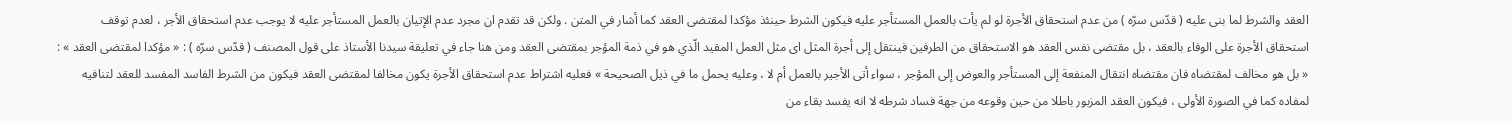العقد والشرط لما بنى عليه ( قدّس سرّه ) من عدم استحقاق الأجرة لو لم يأت بالعمل المستأجر عليه فيكون الشرط حينئذ مؤكدا لمقتضى العقد كما أشار في المتن . ولكن قد تقدم ان مجرد عدم الإتيان بالعمل المستأجر عليه لا يوجب عدم استحقاق الأجر ، لعدم توقف استحقاق الأجرة على الوفاء بالعقد ، بل مقتضى نفس العقد هو الاستحقاق من الطرفين فينتقل إلى أجرة المثل اى مثل العمل المقيد الّذي هو في ذمة المؤجر بمقتضى العقد ومن هنا جاء في تعليقة سيدنا الأستاذ على قول المصنف ( قدّس سرّه ) : « مؤكدا لمقتضى العقد » : « بل هو مخالف لمقتضاه فان مقتضاه انتقال المنفعة إلى المستأجر والعوض إلى المؤجر ، سواء أتى الأجير بالعمل أم لا ، وعليه يحمل ما في ذيل الصحيحة » فعليه اشتراط عدم استحقاق الأجرة يكون مخالفا لمقتضى العقد فيكون من الشرط الفاسد المفسد للعقد لتنافيه لمفاده كما في الصورة الأولى ، فيكون العقد المزبور باطلا من حين وقوعه من جهة فساد شرطه لا انه يفسد بقاء من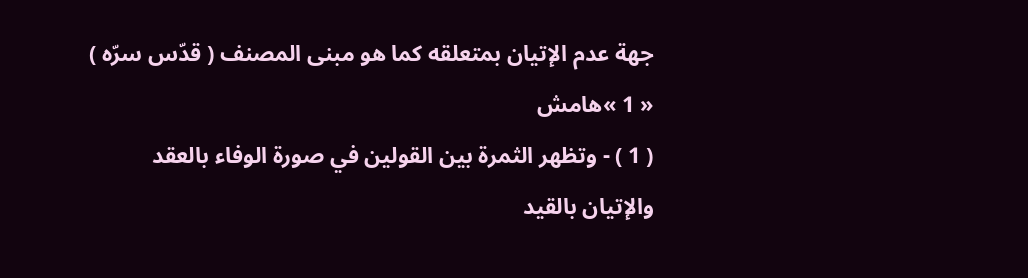جهة عدم الإتيان بمتعلقه كما هو مبنى المصنف ( قدّس سرّه ) « 1 »هامش
( 1 ) - وتظهر الثمرة بين القولين في صورة الوفاء بالعقد والإتيان بالقيد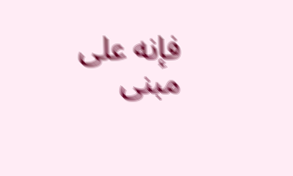فإنه على مبنى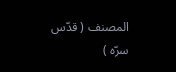المصنف ( قدّس سرّه )